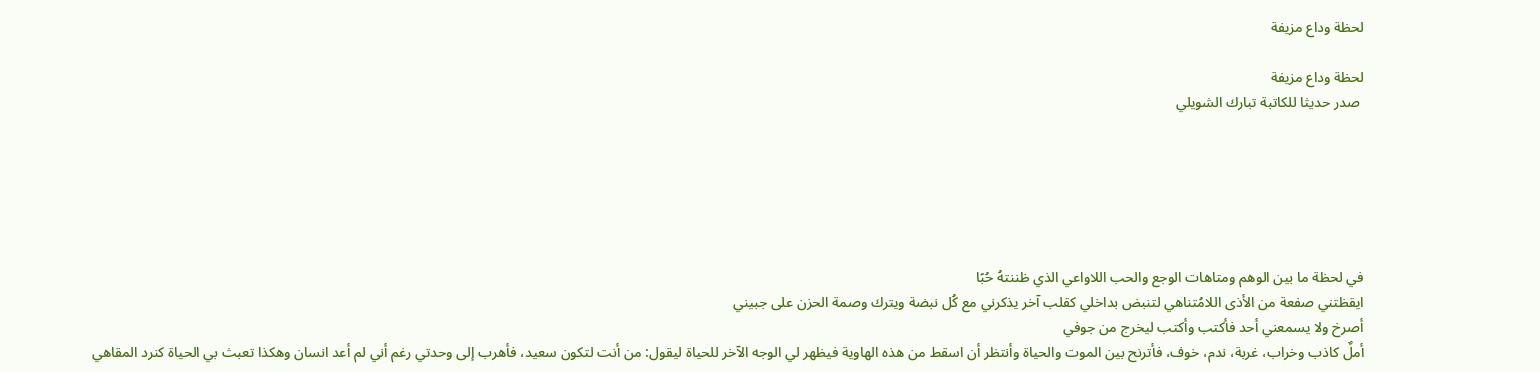لحظة وداع مزيفة

لحظة وداع مزيفة
 صدر حديثا للكاتبة تبارك الشويلي






في لحظة ما بين الوهم ومتاهات الوجع والحب اللاواعي الذي ظننتهُ حُبًا
ايقظتني صفعة من الأذى اللامُتناهي لتنبض بداخلي كقلب آخر يذكرني مع كُل نبضة ويترك وصمة الحزن على جبيني
أصرخ ولا يسمعني أحد فأكتب وأكتب ليخرج من جوفي
أملٌ كاذب وخراب، غربة، ندم، خوف، فأترنح بين الموت والحياة وأنتظر أن اسقط من هذه الهاوية فيظهر لي الوجه الآخر للحياة ليقول: من أنت لتكون سعيد، فأهرب إلى وحدتي رغم أني لم أعد انسان وهكذا تعبث بي الحياة كنرد المقاهي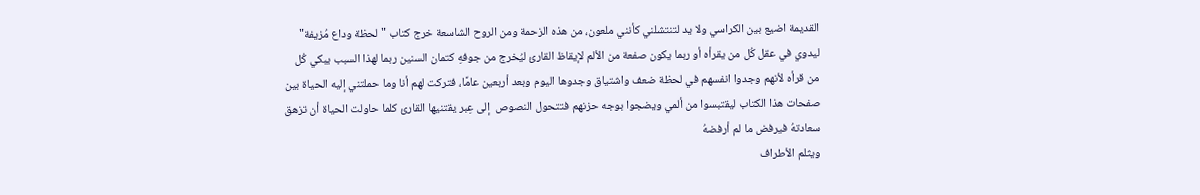القديمة اضيع بين الكراسي ولا يد لتنتشلني كأنني ملعون، من هذه الزحمة ومن الروح الشاسعة خرج كتاب "لحظة وداع مُزيفة"  ليدوي في عقل كُل من يقرأه أو ربما يكون صفعة من الألم لإيقاظ القارئ ليُخرج من جوفهِ كتمان السنين ربما لهذا السبب يبكي كُل من قرأه لأنهم وجدوا انفسهم في لحظة ضعف واشتياق وجدوها اليوم وبعد أربعين عامًا، فتركت لهم أنا وما حملتني إليه الحياة بين صفحات هذا الكتاب ليقتبسوا من ألمي ويضجوا بوجه حزنهم فتتحول النصوص  إلى عِبر يقتنيها القارئ كلما حاولت الحياة أن تزهق سعادتهُ فيرفض ما لم أرفضهُ
ويثلم الأطراف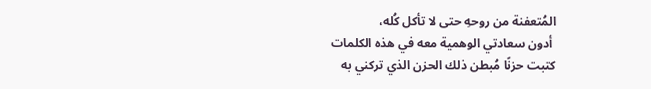المُتعفنة من روحهِ حتى لا تأكل كُله،
 أدون سعادتي الوهمية معه في هذه الكلمات
كتبت حزنًا مُبطن ذلك الحزن الذي تركني به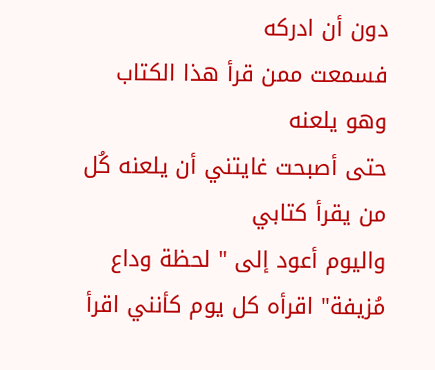دون أن ادركه
فسمعت ممن قرأ هذا الكتاب وهو يلعنه
حتى أصبحت غايتني أن يلعنه كُل من يقرأ كتابي
واليوم أعود إلى " لحظة وداع مُزيفة" اقرأه كل يوم كأنني اقرأ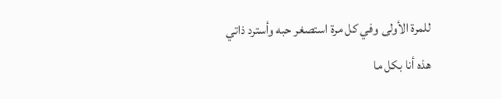للمرة الأولى وفي كل مرة استصغر حبه وأسترد ذاتي
هذه أنا بكل ما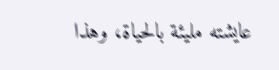عايشته مليئة بالحياة، وهذا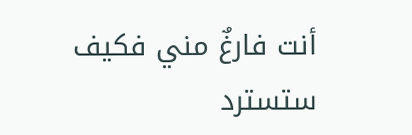أنت فارغٌ مني فكيف ستسترد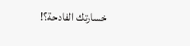خسارتك الفادحة؟!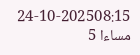24-10-202508:15 مساءا 5